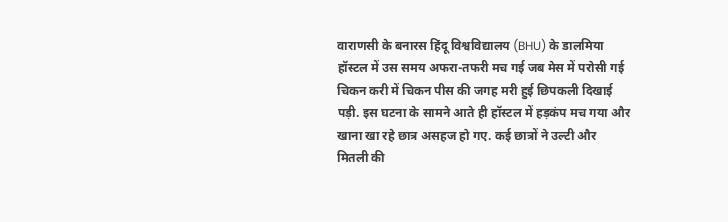वाराणसी के बनारस हिंदू विश्वविद्यालय (BHU) के डालमिया हॉस्टल में उस समय अफरा-तफरी मच गई जब मेस में परोसी गई चिकन करी में चिकन पीस की जगह मरी हुई छिपकली दिखाई पड़ी. इस घटना के सामने आते ही हॉस्टल में हड़कंप मच गया और खाना खा रहे छात्र असहज हो गए. कई छात्रों ने उल्टी और मितली की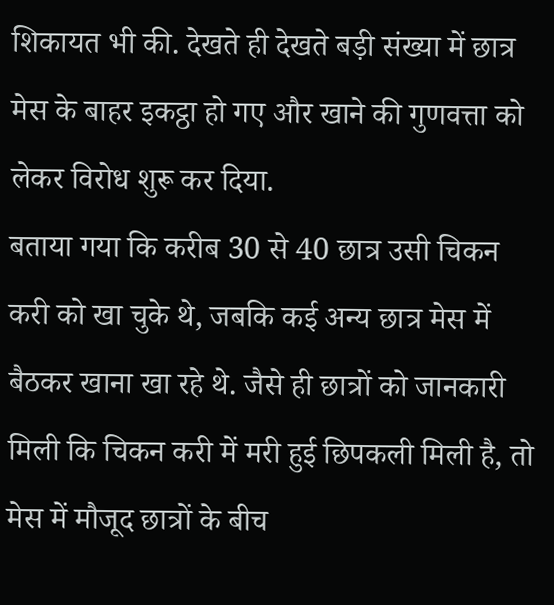शिकायत भी की. देखते ही देखते बड़ी संख्या में छात्र मेस के बाहर इकट्ठा हो गए और खाने की गुणवत्ता को लेकर विरोध शुरू कर दिया.
बताया गया कि करीब 30 से 40 छात्र उसी चिकन करी को खा चुके थे, जबकि कई अन्य छात्र मेस में बैठकर खाना खा रहे थे. जैसे ही छात्रों को जानकारी मिली कि चिकन करी में मरी हुई छिपकली मिली है, तो मेस में मौजूद छात्रों के बीच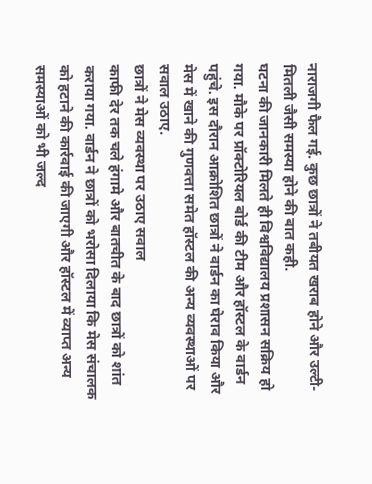नाराजगी फैल गई. कुछ छात्रों ने तबीयत खराब होने और उल्टी-मितली जैसी समस्या होने की बात कही.
घटना की जानकारी मिलते ही विश्वविद्यालय प्रशासन सक्रिय हो गया. मौके पर प्रॉक्टोरियल बोर्ड की टीम और हॉस्टल के वार्डन पहुंचे. इस दौरान आक्रोशित छात्रों ने वार्डन का घेराव किया और मेस में खाने की गुणवत्ता समेत हॉस्टल की अन्य व्यवस्थाओं पर सवाल उठाए.
छात्रों ने मेस व्यवस्था पर उठाए सवाल
काफी देर तक चले हंगामे और बातचीत के बाद छात्रों को शांत कराया गया. वार्डन ने छात्रों को भरोसा दिलाया कि मेस संचालक को हटाने की कार्रवाई की जाएगी और हॉस्टल में व्याप्त अन्य समस्याओं को भी जल्द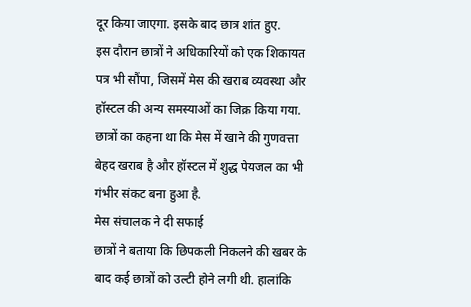दूर किया जाएगा. इसके बाद छात्र शांत हुए.
इस दौरान छात्रों ने अधिकारियों को एक शिकायत पत्र भी सौंपा, जिसमें मेस की खराब व्यवस्था और हॉस्टल की अन्य समस्याओं का जिक्र किया गया. छात्रों का कहना था कि मेस में खाने की गुणवत्ता बेहद खराब है और हॉस्टल में शुद्ध पेयजल का भी गंभीर संकट बना हुआ है.
मेस संचालक ने दी सफाई
छात्रों ने बताया कि छिपकली निकलने की खबर के बाद कई छात्रों को उल्टी होने लगी थी. हालांकि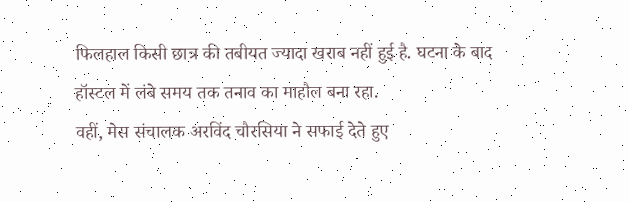फिलहाल किसी छात्र की तबीयत ज्यादा खराब नहीं हुई है. घटना के बाद हॉस्टल में लंबे समय तक तनाव का माहौल बना रहा.
वहीं, मेस संचालक अरविंद चौरसिया ने सफाई देते हुए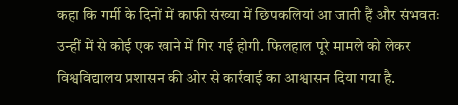कहा कि गर्मी के दिनों में काफी संख्या में छिपकलियां आ जाती हैं और संभवतः उन्हीं में से कोई एक खाने में गिर गई होगी. फिलहाल पूरे मामले को लेकर विश्वविद्यालय प्रशासन की ओर से कार्रवाई का आश्वासन दिया गया है.